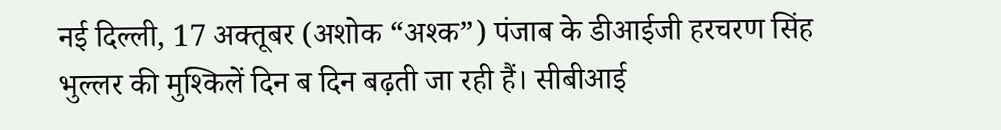नई दिल्ली, 17 अक्तूबर (अशोक “अश्क”) पंजाब के डीआईजी हरचरण सिंह भुल्लर की मुश्किलें दिन ब दिन बढ़ती जा रही हैं। सीबीआई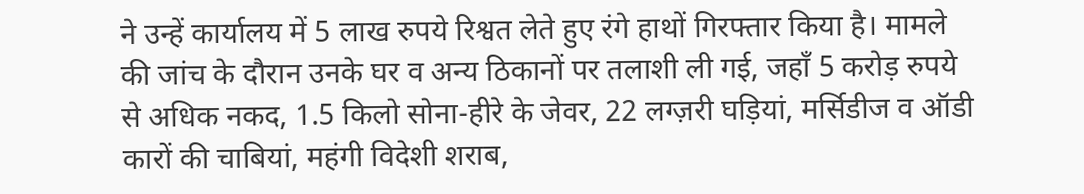ने उन्हें कार्यालय में 5 लाख रुपये रिश्वत लेते हुए रंगे हाथों गिरफ्तार किया है। मामले की जांच के दौरान उनके घर व अन्य ठिकानों पर तलाशी ली गई, जहाँ 5 करोड़ रुपये से अधिक नकद, 1.5 किलो सोना-हीरे के जेवर, 22 लग्ज़री घड़ियां, मर्सिडीज व ऑडी कारों की चाबियां, महंगी विदेशी शराब,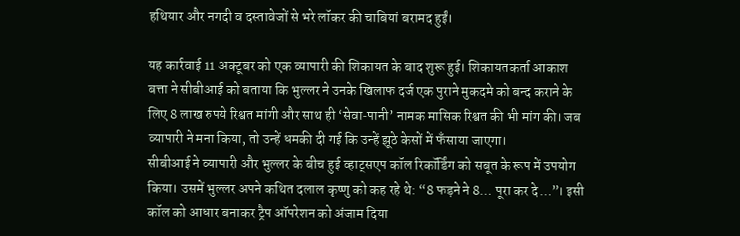हथियार और नगदी व दस्तावेजों से भरे लॉकर की चाबियां बरामद हुईं।

यह कार्रवाई 11 अक्टूबर को एक व्यापारी की शिकायत के बाद शुरू हुई। शिकायतकर्ता आकाश बत्ता ने सीबीआई को बताया कि भुल्लर ने उनके खिलाफ दर्ज एक पुराने मुकदमे को बन्द कराने के लिए 8 लाख रुपये रिश्वत मांगी और साथ ही ‘सेवा‑पानी’ नामक मासिक रिश्वत की भी मांग की। जब व्यापारी ने मना किया, तो उन्हें धमकी दी गई कि उन्हें झूठे केसों में फँसाया जाएगा।
सीबीआई ने व्यापारी और भुल्लर के बीच हुई व्हाट्सएप कॉल रिकॉर्डिंग को सबूत के रूप में उपयोग किया। उसमें भुल्लर अपने कथित दलाल कृष्णु को कह रहे थे: “8 फड़ने ने 8… पूरा कर दे…”। इसी कॉल को आधार बनाकर ट्रैप ऑपरेशन को अंजाम दिया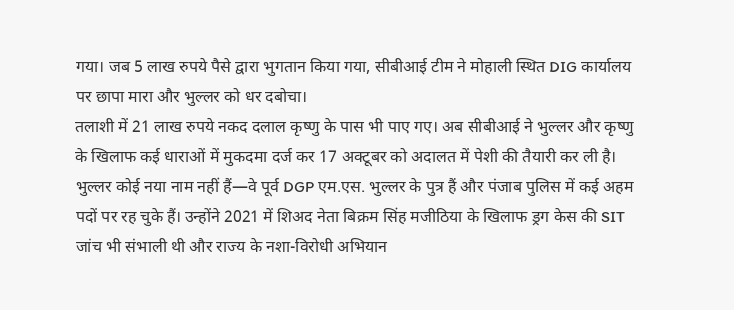गया। जब 5 लाख रुपये पैसे द्वारा भुगतान किया गया, सीबीआई टीम ने मोहाली स्थित DIG कार्यालय पर छापा मारा और भुल्लर को धर दबोचा।
तलाशी में 21 लाख रुपये नकद दलाल कृष्णु के पास भी पाए गए। अब सीबीआई ने भुल्लर और कृष्णु के खिलाफ कई धाराओं में मुकदमा दर्ज कर 17 अक्टूबर को अदालत में पेशी की तैयारी कर ली है।
भुल्लर कोई नया नाम नहीं हैं—वे पूर्व DGP एम.एस. भुल्लर के पुत्र हैं और पंजाब पुलिस में कई अहम पदों पर रह चुके हैं। उन्होंने 2021 में शिअद नेता बिक्रम सिंह मजीठिया के खिलाफ ड्रग केस की SIT जांच भी संभाली थी और राज्य के नशा-विरोधी अभियान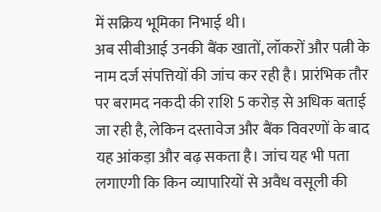में सक्रिय भूमिका निभाई थी।
अब सीबीआई उनकी बैंक खातों, लॉकरों और पत्नी के नाम दर्ज संपत्तियों की जांच कर रही है। प्रारंभिक तौर पर बरामद नकदी की राशि 5 करोड़ से अधिक बताई जा रही है, लेकिन दस्तावेज और बैंक विवरणों के बाद यह आंकड़ा और बढ़ सकता है। जांच यह भी पता लगाएगी कि किन व्यापारियों से अवैध वसूली की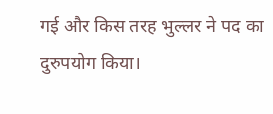गई और किस तरह भुल्लर ने पद का दुरुपयोग किया।